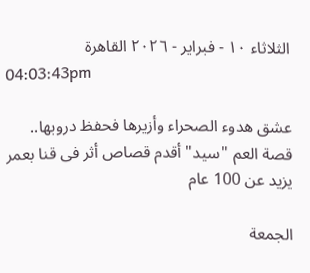الثلاثاء ١٠ - فبراير - ٢٠٢٦ القاهرة
04:03:43pm

عشق هدوء الصحراء وأزيرها فحفظ دروبها.. قصة العم "سيد" أقدم قصاص أثر فى قنا بعمر يزيد عن 100 عام

الجمعة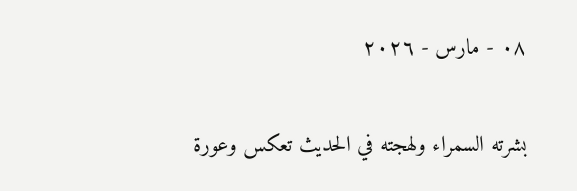٠٨ - مارس - ٢٠٢٦

بشرته السمراء ولهجته في الحديث تعكس وعورة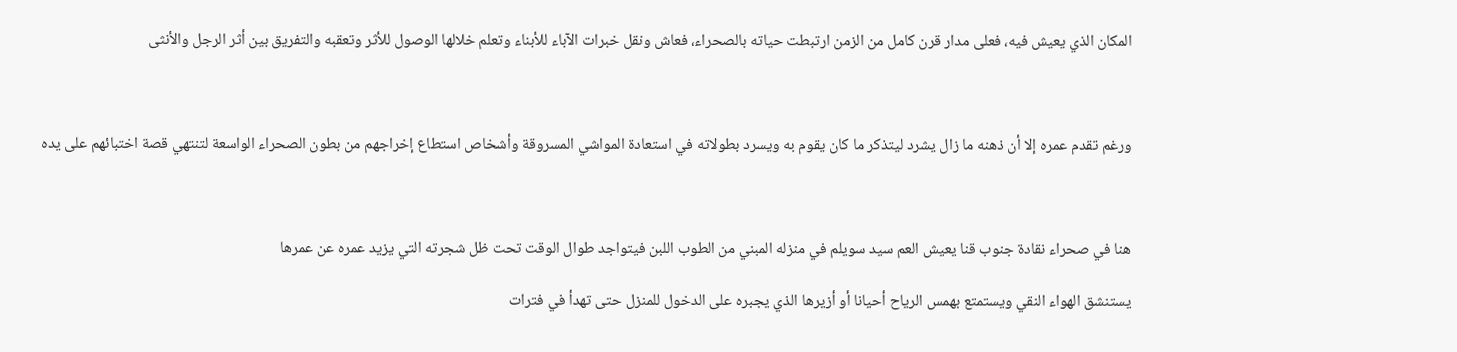المكان الذي يعيش فيه، فعلى مدار قرن كامل من الزمن ارتبطت حياته بالصحراء، فعاش ونقل خبرات الآباء للأبناء وتعلم خلالها الوصول للأثر وتعقبه والتفريق بين أثر الرجل والأنثى



ورغم تقدم عمره إلا أن ذهنه ما زال يشرد ليتذكر ما كان يقوم به ويسرد بطولاته في استعادة المواشي المسروقة وأشخاص استطاع إخراجهم من بطون الصحراء الواسعة لتنتهي قصة اختبائهم على يده



هنا في صحراء نقادة جنوب قنا يعيش العم سيد سويلم في منزله المبني من الطوب اللبن فيتواجد طوال الوقت تحت ظل شجرته التي يزيد عمره عن عمرها

يستنشق الهواء النقي ويستمتع بهمس الرياح أحيانا أو أزيرها الذي يجبره على الدخول للمنزل حتى تهدأ في فترات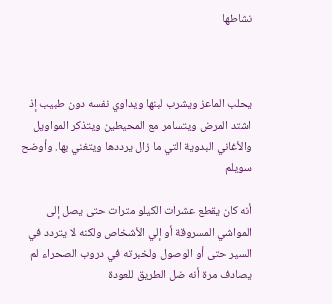نشاطها



يحلب الماعز ويشرب لبنها ويداوي نفسه دون طبيب إذ اشتد المرض ويتسامر مع المحيطين ويتذكر المواويل والأغاني البدوية التي ما زال يرددها ويتغني بها. وأوضح سويلم

أنه كان يقطع عشرات الكيلو مترات حتى يصل إلى المواشي المسروقة أو إلي الأشخاص ولكنه لا يتردد في السير حتى أو الوصول ولخبرته في دروب الصحراء لم يصادف مرة أنه ضل الطريق للعودة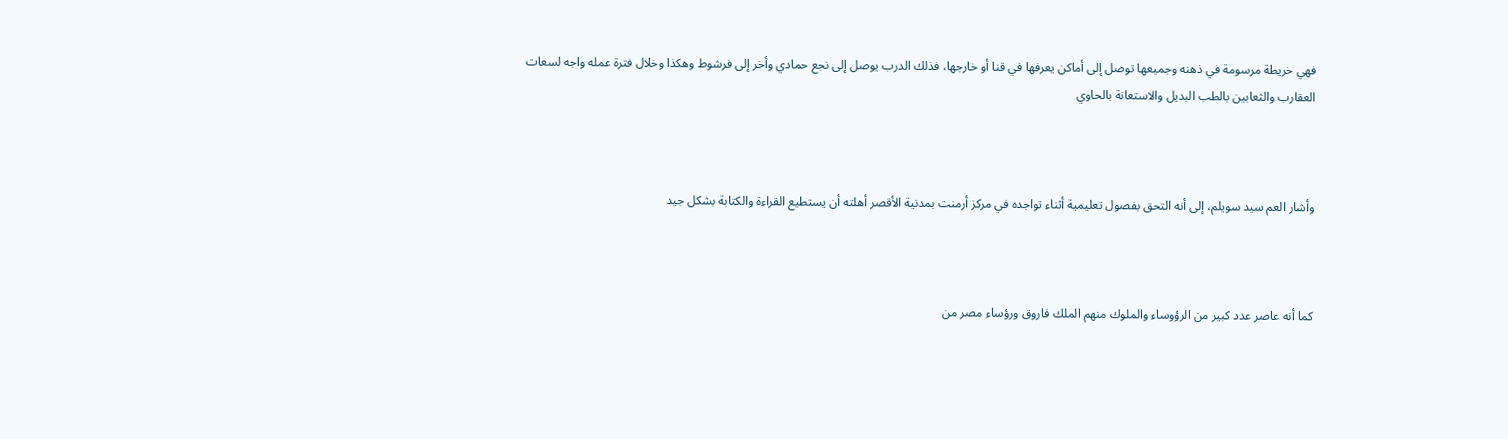فهي خريطة مرسومة في ذهنه وجميعها توصل إلى أماكن يعرفها في قنا أو خارجها، فذلك الدرب يوصل إلى نجع حمادي وأخر إلى فرشوط وهكذا وخلال فترة عمله واجه لسعات العقارب والثعابين بالطب البديل والاستعانة بالحاوي



وأشار العم سيد سويلم، إلى أنه التحق بفصول تعليمية أثناء تواجده في مركز أرمنت بمدنية الأقصر أهلته أن يستطيع القراءة والكتابة بشكل جيد



كما أنه عاصر عدد كبير من الرؤوساء والملوك منهم الملك فاروق ورؤساء مصر من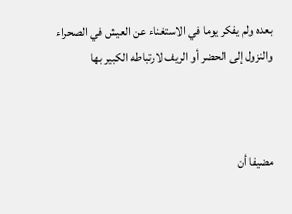بعده ولم يفكر يوما في الاستغناء عن العيش في الصحراء والنزول إلى الحضر أو الريف لارتباطه الكبير بها



مضيفا أن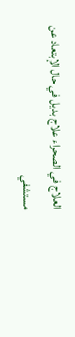العلاج في الصحراء علاج بديل في حال الإبتعاد عن مستشفي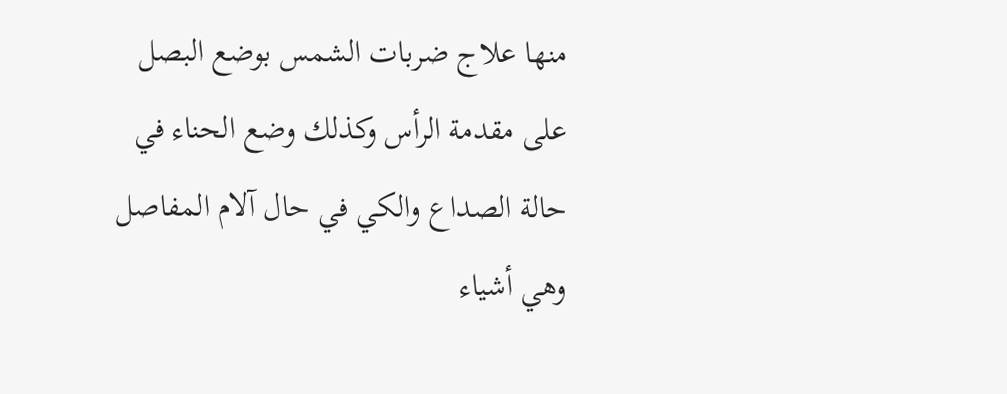منها علاج ضربات الشمس بوضع البصل على مقدمة الرأس وكذلك وضع الحناء في حالة الصداع والكي في حال آلام المفاصل وهي أشياء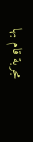مجربة قام بها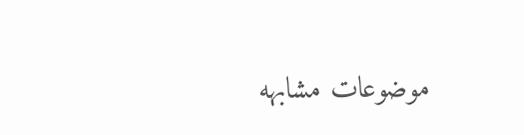موضوعات مشابهه